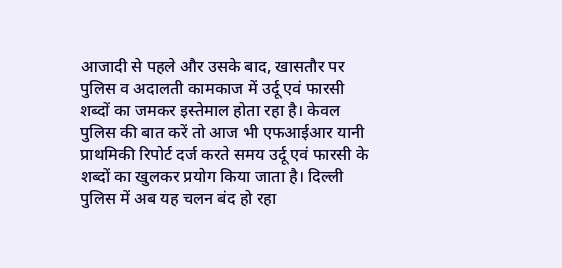आजादी से पहले और उसके बाद, खासतौर पर पुलिस व अदालती कामकाज में उर्दू एवं फारसी शब्दों का जमकर इस्तेमाल होता रहा है। केवल पुलिस की बात करें तो आज भी एफआईआर यानी प्राथमिकी रिपोर्ट दर्ज करते समय उर्दू एवं फारसी के शब्दों का खुलकर प्रयोग किया जाता है। दिल्ली पुलिस में अब यह चलन बंद हो रहा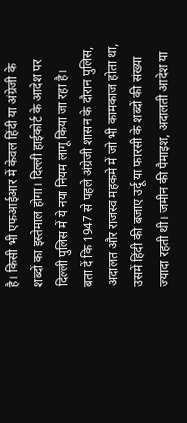है। किसी भी एफआईआर में केवल हिंदी या अंग्रेजी के शब्दों का इस्तेमाल होगा। दिल्ली हाईकोर्ट के आदेश पर दिल्ली पुलिस में ये नया नियम लागू किया जा रहा है।
बता दें कि 1947 से पहले अंग्रेजी शासन के दौरान पुलिस, अदालत और राजस्व महकमे में जो भी कामकाज होता था, उसमें हिंदी की बजाए उर्दू या फारसी के शब्दों की संख्या ज्यादा रहती थी। जमीन की पैमाइश, अदालती आदेश या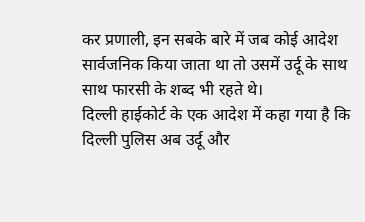कर प्रणाली, इन सबके बारे में जब कोई आदेश सार्वजनिक किया जाता था तो उसमें उर्दू के साथ साथ फारसी के शब्द भी रहते थे।
दिल्ली हाईकोर्ट के एक आदेश में कहा गया है कि दिल्ली पुलिस अब उर्दू और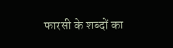फारसी के शब्दों का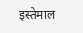इस्तेमाल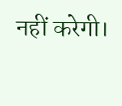नहीं करेगी।